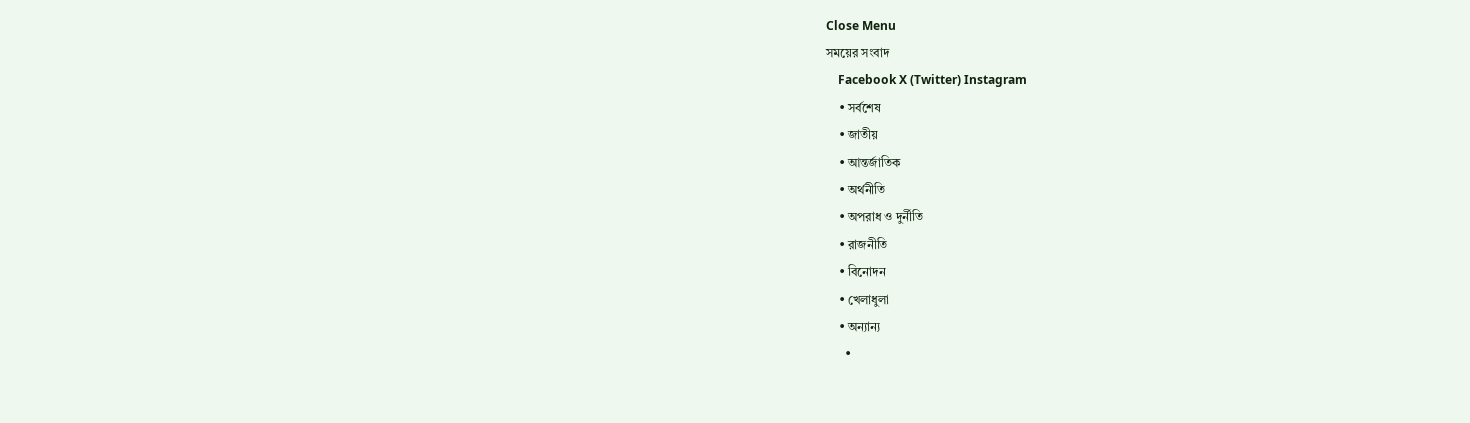Close Menu
সময়ের সংবাদ
    Facebook X (Twitter) Instagram
    • সর্বশেষ
    • জাতীয়
    • আন্তর্জাতিক
    • অর্থনীতি
    • অপরাধ ও দুর্নীতি
    • রাজনীতি
    • বিনোদন
    • খেলাধুলা
    • অন্যান্য
      •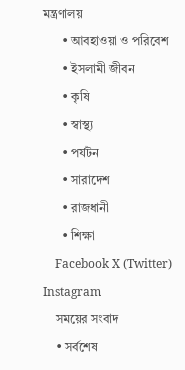মন্ত্রণালয়
      • আবহাওয়া ও পরিবেশ
      • ইসলামী জীবন
      • কৃষি
      • স্বাস্থ্য
      • পর্যটন
      • সারাদেশ
      • রাজধানী
      • শিক্ষা
    Facebook X (Twitter) Instagram
    সময়ের সংবাদ
    • সর্বশেষ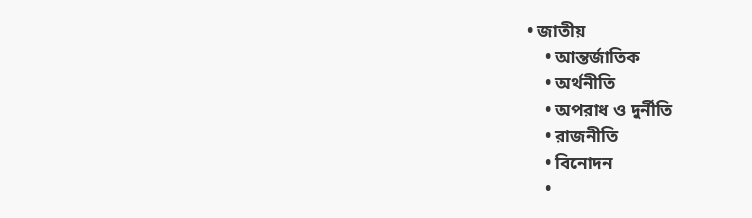• জাতীয়
    • আন্তর্জাতিক
    • অর্থনীতি
    • অপরাধ ও দুর্নীতি
    • রাজনীতি
    • বিনোদন
    •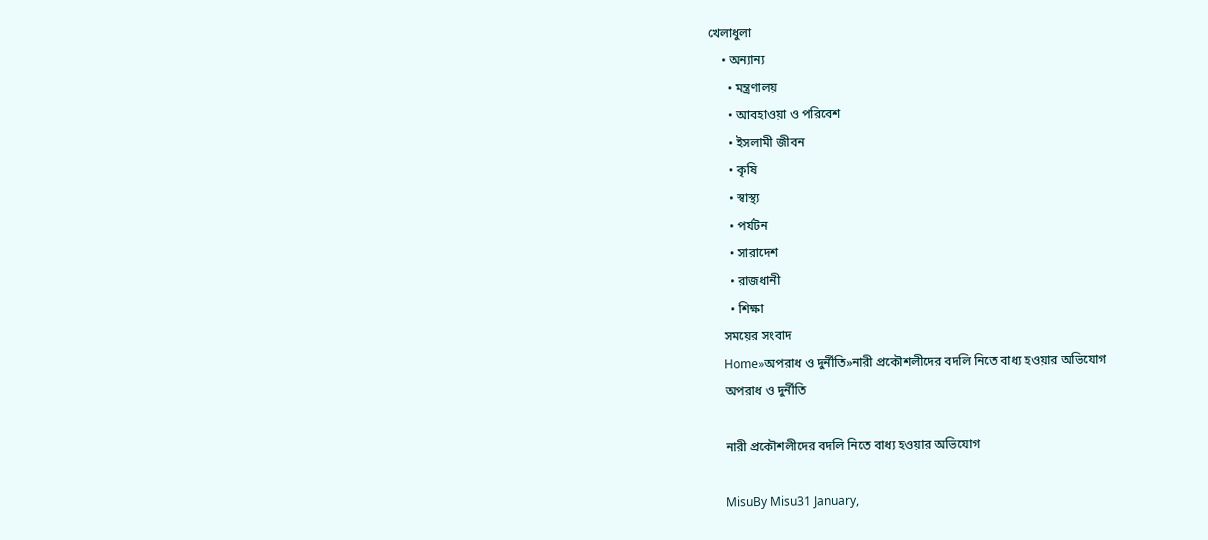খেলাধুলা
    • অন্যান্য
      • মন্ত্রণালয়
      • আবহাওয়া ও পরিবেশ
      • ইসলামী জীবন
      • কৃষি
      • স্বাস্থ্য
      • পর্যটন
      • সারাদেশ
      • রাজধানী
      • শিক্ষা
    সময়ের সংবাদ
    Home»অপরাধ ও দুর্নীতি»নারী প্রকৌশলীদের বদলি নিতে বাধ্য হওয়ার অভিযোগ
    অপরাধ ও দুর্নীতি

    নারী প্রকৌশলীদের বদলি নিতে বাধ্য হওয়ার অভিযোগ

    MisuBy Misu31 January,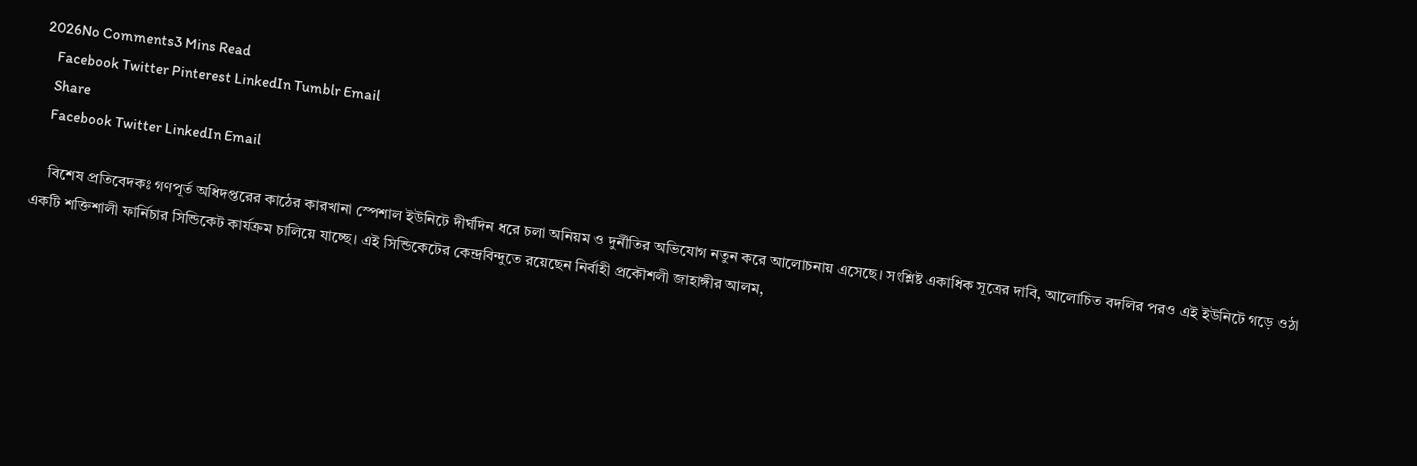2026No Comments3 Mins Read
    Facebook Twitter Pinterest LinkedIn Tumblr Email
    Share
    Facebook Twitter LinkedIn Email

    বিশেষ প্রতিবেদকঃ গণপূর্ত অধিদপ্তরের কাঠের কারখানা স্পেশাল ইউনিটে দীর্ঘদিন ধরে চলা অনিয়ম ও দুর্নীতির অভিযোগ নতুন করে আলোচনায় এসেছে। সংশ্লিষ্ট একাধিক সূত্রের দাবি, আলোচিত বদলির পরও এই ইউনিটে গড়ে ওঠা একটি শক্তিশালী ফার্নিচার সিন্ডিকেট কার্যক্রম চালিয়ে যাচ্ছে। এই সিন্ডিকেটের কেন্দ্রবিন্দুতে রয়েছেন নির্বাহী প্রকৌশলী জাহাঙ্গীর আলম,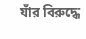যাঁর বিরুদ্ধে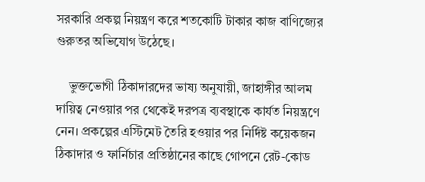সরকারি প্রকল্প নিয়ন্ত্রণ করে শতকোটি টাকার কাজ বাণিজ্যের গুরুতর অভিযোগ উঠেছে।

    ভুক্তভোগী ঠিকাদারদের ভাষ্য অনুযায়ী, জাহাঙ্গীর আলম দায়িত্ব নেওয়ার পর থেকেই দরপত্র ব্যবস্থাকে কার্যত নিয়ন্ত্রণে নেন। প্রকল্পের এস্টিমেট তৈরি হওয়ার পর নির্দিষ্ট কয়েকজন ঠিকাদার ও ফার্নিচার প্রতিষ্ঠানের কাছে গোপনে রেট-কোড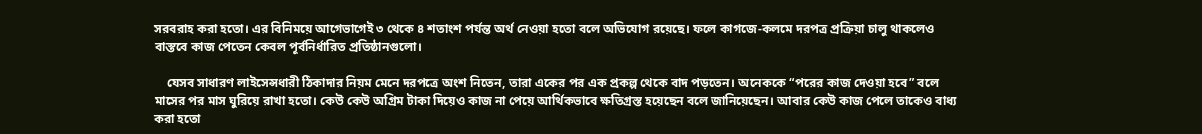সরবরাহ করা হতো। এর বিনিময়ে আগেভাগেই ৩ থেকে ৪ শতাংশ পর্যন্ত অর্থ নেওয়া হতো বলে অভিযোগ রয়েছে। ফলে কাগজে-কলমে দরপত্র প্রক্রিয়া চালু থাকলেও বাস্তবে কাজ পেতেন কেবল পূর্বনির্ধারিত প্রতিষ্ঠানগুলো।

    যেসব সাধারণ লাইসেন্সধারী ঠিকাদার নিয়ম মেনে দরপত্রে অংশ নিতেন, তারা একের পর এক প্রকল্প থেকে বাদ পড়তেন। অনেককে “পরের কাজ দেওয়া হবে” বলে মাসের পর মাস ঘুরিয়ে রাখা হতো। কেউ কেউ অগ্রিম টাকা দিয়েও কাজ না পেয়ে আর্থিকভাবে ক্ষতিগ্রস্ত হয়েছেন বলে জানিয়েছেন। আবার কেউ কাজ পেলে তাকেও বাধ্য করা হতো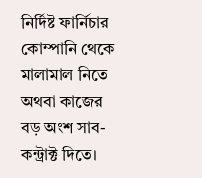নির্দিষ্ট ফার্নিচার কোম্পানি থেকে মালামাল নিতে অথবা কাজের বড় অংশ সাব-কন্ট্রাক্ট দিতে।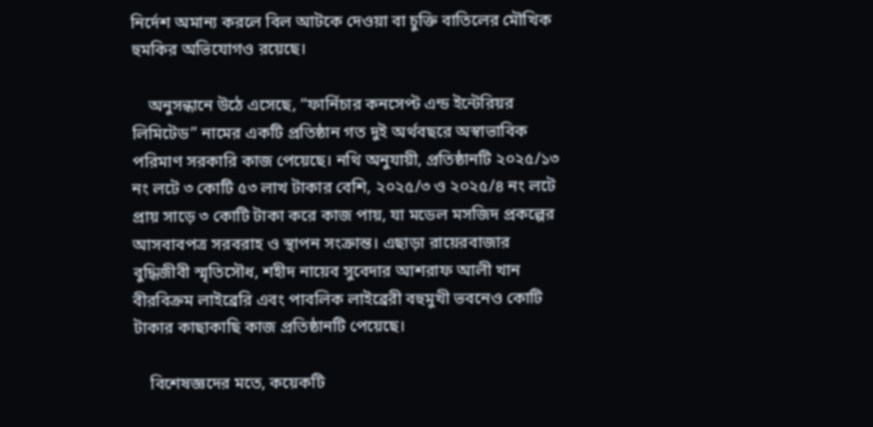নির্দেশ অমান্য করলে বিল আটকে দেওয়া বা চুক্তি বাতিলের মৌখিক হুমকির অভিযোগও রয়েছে।

    অনুসন্ধানে উঠে এসেছে, “ফার্নিচার কনসেপ্ট এন্ড ইন্টেরিয়র লিমিটেড” নামের একটি প্রতিষ্ঠান গত দুই অর্থবছরে অস্বাভাবিক পরিমাণ সরকারি কাজ পেয়েছে। নথি অনুযায়ী, প্রতিষ্ঠানটি ২০২৫/১৩ নং লটে ৩ কোটি ৫৩ লাখ টাকার বেশি, ২০২৫/৩ ও ২০২৫/৪ নং লটে প্রায় সাড়ে ৩ কোটি টাকা করে কাজ পায়, যা মডেল মসজিদ প্রকল্পের আসবাবপত্র সরবরাহ ও স্থাপন সংক্রান্ত। এছাড়া রায়েরবাজার বুদ্ধিজীবী স্মৃতিসৌধ, শহীদ নায়েব সুবেদার আশরাফ আলী খান বীরবিক্রম লাইব্রেরি এবং পাবলিক লাইব্রেরী বহুমুখী ভবনেও কোটি টাকার কাছাকাছি কাজ প্রতিষ্ঠানটি পেয়েছে।

    বিশেষজ্ঞদের মতে, কয়েকটি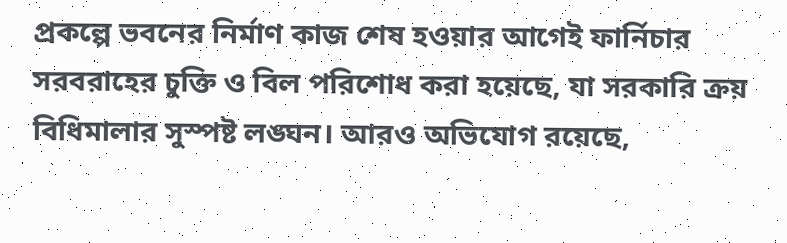প্রকল্পে ভবনের নির্মাণ কাজ শেষ হওয়ার আগেই ফার্নিচার সরবরাহের চুক্তি ও বিল পরিশোধ করা হয়েছে, যা সরকারি ক্রয় বিধিমালার সুস্পষ্ট লঙ্ঘন। আরও অভিযোগ রয়েছে,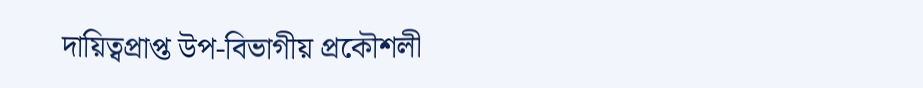দায়িত্বপ্রাপ্ত উপ-বিভাগীয় প্রকৌশলী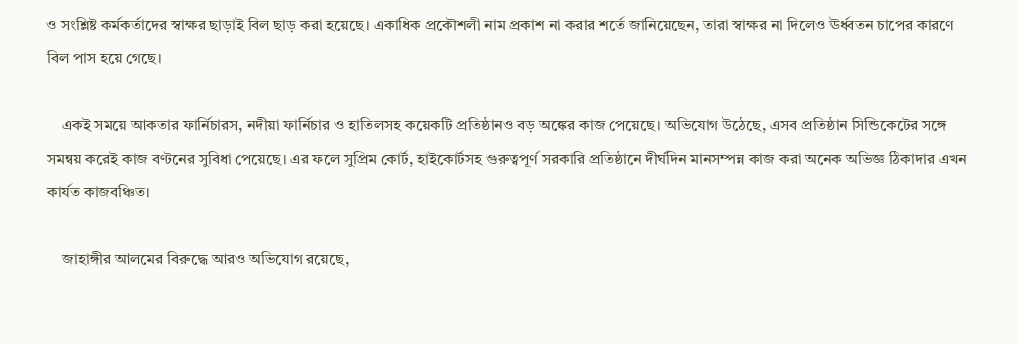ও সংশ্লিষ্ট কর্মকর্তাদের স্বাক্ষর ছাড়াই বিল ছাড় করা হয়েছে। একাধিক প্রকৌশলী নাম প্রকাশ না করার শর্তে জানিয়েছেন, তারা স্বাক্ষর না দিলেও ঊর্ধ্বতন চাপের কারণে বিল পাস হয়ে গেছে।

    একই সময়ে আকতার ফার্নিচারস, নদীয়া ফার্নিচার ও হাতিলসহ কয়েকটি প্রতিষ্ঠানও বড় অঙ্কের কাজ পেয়েছে। অভিযোগ উঠেছে, এসব প্রতিষ্ঠান সিন্ডিকেটের সঙ্গে সমন্বয় করেই কাজ বণ্টনের সুবিধা পেয়েছে। এর ফলে সুপ্রিম কোর্ট, হাইকোর্টসহ গুরুত্বপূর্ণ সরকারি প্রতিষ্ঠানে দীর্ঘদিন মানসম্পন্ন কাজ করা অনেক অভিজ্ঞ ঠিকাদার এখন কার্যত কাজবঞ্চিত।

    জাহাঙ্গীর আলমের বিরুদ্ধে আরও অভিযোগ রয়েছে,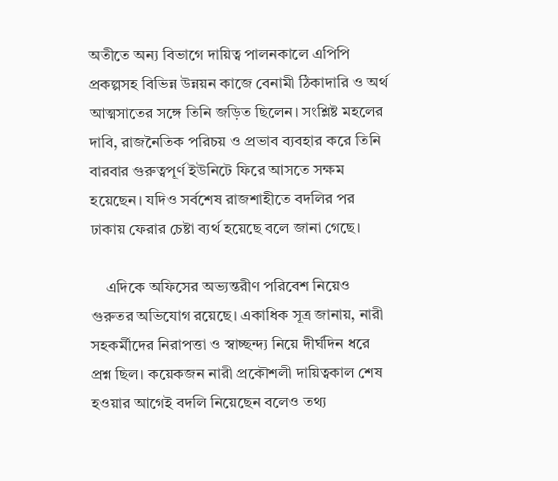অতীতে অন্য বিভাগে দায়িত্ব পালনকালে এপিপি প্রকল্পসহ বিভিন্ন উন্নয়ন কাজে বেনামী ঠিকাদারি ও অর্থ আত্মসাতের সঙ্গে তিনি জড়িত ছিলেন। সংশ্লিষ্ট মহলের দাবি, রাজনৈতিক পরিচয় ও প্রভাব ব্যবহার করে তিনি বারবার গুরুত্বপূর্ণ ইউনিটে ফিরে আসতে সক্ষম হয়েছেন। যদিও সর্বশেষ রাজশাহীতে বদলির পর ঢাকায় ফেরার চেষ্টা ব্যর্থ হয়েছে বলে জানা গেছে।

    এদিকে অফিসের অভ্যন্তরীণ পরিবেশ নিয়েও গুরুতর অভিযোগ রয়েছে। একাধিক সূত্র জানায়, নারী সহকর্মীদের নিরাপত্তা ও স্বাচ্ছন্দ্য নিয়ে দীর্ঘদিন ধরে প্রশ্ন ছিল। কয়েকজন নারী প্রকৌশলী দায়িত্বকাল শেষ হওয়ার আগেই বদলি নিয়েছেন বলেও তথ্য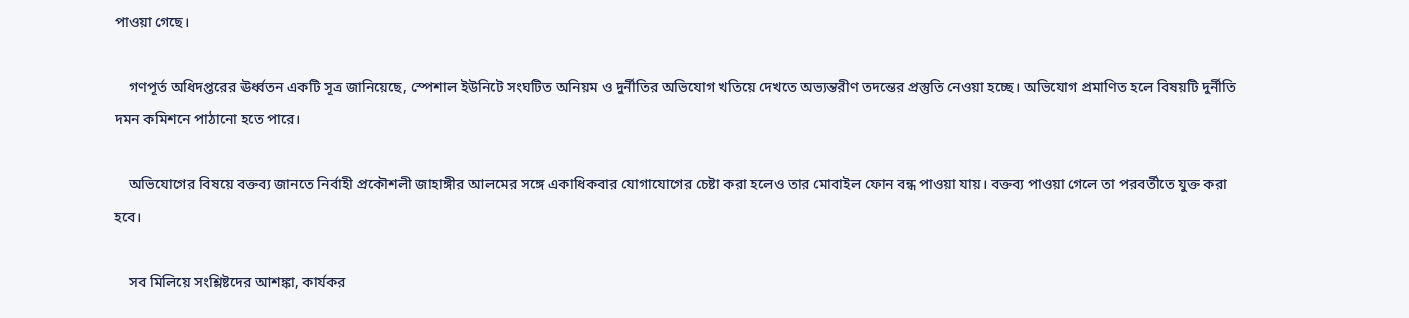পাওয়া গেছে।

    গণপূর্ত অধিদপ্তরের ঊর্ধ্বতন একটি সূত্র জানিয়েছে, স্পেশাল ইউনিটে সংঘটিত অনিয়ম ও দুর্নীতির অভিযোগ খতিয়ে দেখতে অভ্যন্তরীণ তদন্তের প্রস্তুতি নেওয়া হচ্ছে। অভিযোগ প্রমাণিত হলে বিষয়টি দুর্নীতি দমন কমিশনে পাঠানো হতে পারে।

    অভিযোগের বিষয়ে বক্তব্য জানতে নির্বাহী প্রকৌশলী জাহাঙ্গীর আলমের সঙ্গে একাধিকবার যোগাযোগের চেষ্টা করা হলেও তার মোবাইল ফোন বন্ধ পাওয়া যায়। বক্তব্য পাওয়া গেলে তা পরবর্তীতে যুক্ত করা হবে।

    সব মিলিয়ে সংশ্লিষ্টদের আশঙ্কা, কার্যকর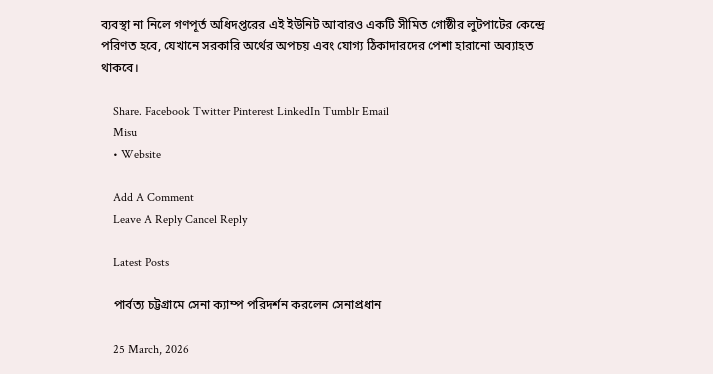ব্যবস্থা না নিলে গণপূর্ত অধিদপ্তরের এই ইউনিট আবারও একটি সীমিত গোষ্ঠীর লুটপাটের কেন্দ্রে পরিণত হবে, যেখানে সরকারি অর্থের অপচয় এবং যোগ্য ঠিকাদারদের পেশা হারানো অব্যাহত থাকবে।

    Share. Facebook Twitter Pinterest LinkedIn Tumblr Email
    Misu
    • Website

    Add A Comment
    Leave A Reply Cancel Reply

    Latest Posts

    পার্বত্য চট্টগ্রামে সেনা ক্যাম্প পরিদর্শন করলেন সেনাপ্রধান

    25 March, 2026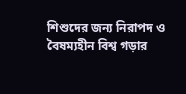শিশুদের জন্য নিরাপদ ও বৈষম্যহীন বিশ্ব গড়ার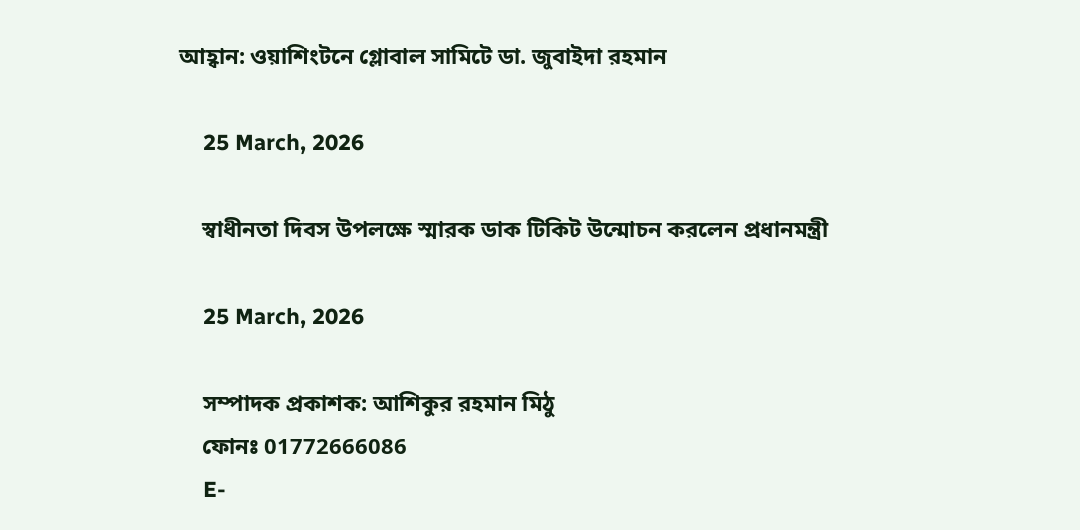আহ্বান: ওয়াশিংটনে গ্লোবাল সামিটে ডা. জুবাইদা রহমান

    25 March, 2026

    স্বাধীনতা দিবস উপলক্ষে স্মারক ডাক টিকিট উন্মোচন করলেন প্রধানমন্ত্রী

    25 March, 2026

    সম্পাদক প্রকাশক: আশিকুর রহমান মিঠু
    ফোনঃ 01772666086
    E-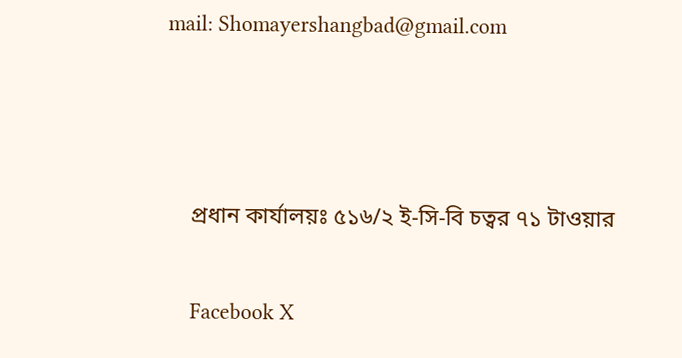mail: Shomayershangbad@gmail.com



    প্রধান কার্যালয়ঃ ৫১৬/২ ই-সি-বি চত্বর ৭১ টাওয়ার

    Facebook X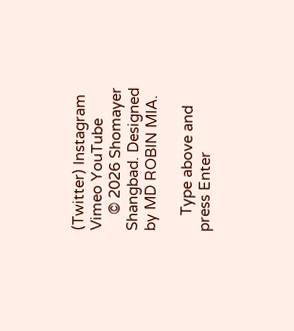(Twitter) Instagram Vimeo YouTube
    © 2026 Shomayer Shangbad. Designed by MD ROBIN MIA.

    Type above and press Enter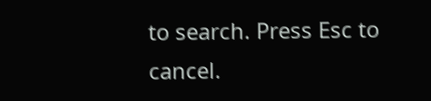to search. Press Esc to cancel.